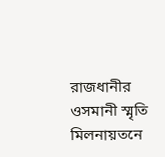রাজধানীর ওসমানী স্মৃতি মিলনায়তনে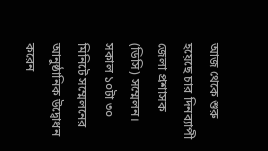আজ থেকে শুরু হয়েছে চার দিনব্যাপী জেলা প্রশাসক (ডিসি) সম্মেলন। সকাল ১০টা ৩০ মিনিটে সম্মেলনের আনুষ্ঠানিক উদ্বোধন করেন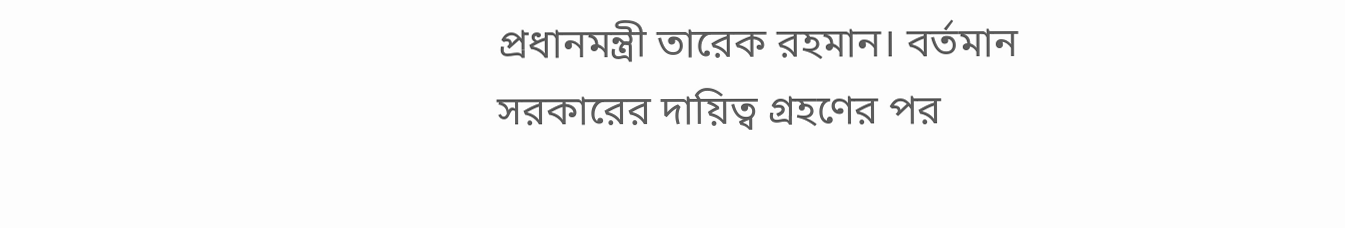প্রধানমন্ত্রী তারেক রহমান। বর্তমান সরকারের দায়িত্ব গ্রহণের পর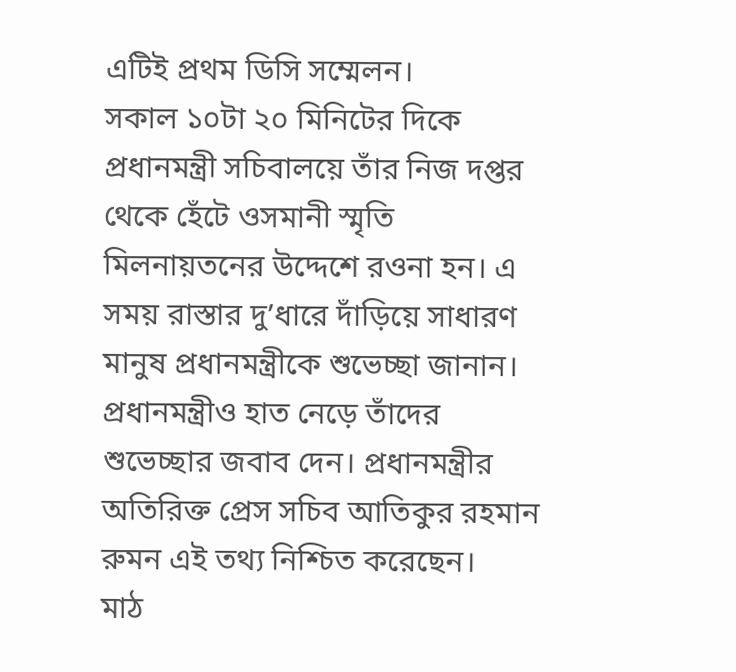এটিই প্রথম ডিসি সম্মেলন।
সকাল ১০টা ২০ মিনিটের দিকে প্রধানমন্ত্রী সচিবালয়ে তাঁর নিজ দপ্তর থেকে হেঁটে ওসমানী স্মৃতি মিলনায়তনের উদ্দেশে রওনা হন। এ সময় রাস্তার দু’ধারে দাঁড়িয়ে সাধারণ মানুষ প্রধানমন্ত্রীকে শুভেচ্ছা জানান। প্রধানমন্ত্রীও হাত নেড়ে তাঁদের শুভেচ্ছার জবাব দেন। প্রধানমন্ত্রীর অতিরিক্ত প্রেস সচিব আতিকুর রহমান রুমন এই তথ্য নিশ্চিত করেছেন।
মাঠ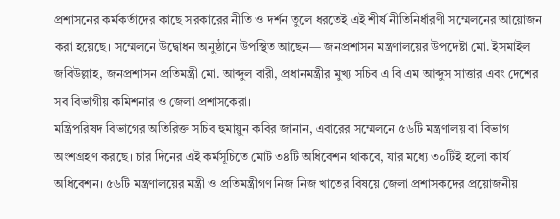প্রশাসনের কর্মকর্তাদের কাছে সরকারের নীতি ও দর্শন তুলে ধরতেই এই শীর্ষ নীতিনির্ধারণী সম্মেলনের আয়োজন করা হয়েছে। সম্মেলনে উদ্বোধন অনুষ্ঠানে উপস্থিত আছেন— জনপ্রশাসন মন্ত্রণালয়ের উপদেষ্টা মো. ইসমাইল জবিউল্লাহ, জনপ্রশাসন প্রতিমন্ত্রী মো. আব্দুল বারী, প্রধানমন্ত্রীর মুখ্য সচিব এ বি এম আব্দুস সাত্তার এবং দেশের সব বিভাগীয় কমিশনার ও জেলা প্রশাসকেরা।
মন্ত্রিপরিষদ বিভাগের অতিরিক্ত সচিব হুমায়ুন কবির জানান, এবারের সম্মেলনে ৫৬টি মন্ত্রণালয় বা বিভাগ অংশগ্রহণ করছে। চার দিনের এই কর্মসূচিতে মোট ৩৪টি অধিবেশন থাকবে, যার মধ্যে ৩০টিই হলো কার্য অধিবেশন। ৫৬টি মন্ত্রণালয়ের মন্ত্রী ও প্রতিমন্ত্রীগণ নিজ নিজ খাতের বিষয়ে জেলা প্রশাসকদের প্রয়োজনীয়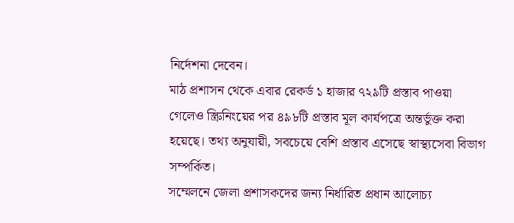নির্দেশনা দেবেন।
মাঠ প্রশাসন থেকে এবার রেকর্ড ১ হাজার ৭২৯টি প্রস্তাব পাওয়া গেলেও স্ক্রিনিংয়ের পর ৪৯৮টি প্রস্তাব মূল কার্যপত্রে অন্তর্ভুক্ত করা হয়েছে। তথ্য অনুযায়ী, সবচেয়ে বেশি প্রস্তাব এসেছে স্বাস্থ্যসেবা বিভাগ সম্পর্কিত।
সম্মেলনে জেলা প্রশাসকদের জন্য নির্ধারিত প্রধান আলোচ্য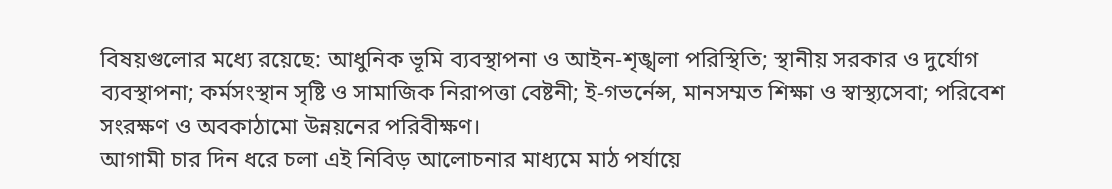বিষয়গুলোর মধ্যে রয়েছে: আধুনিক ভূমি ব্যবস্থাপনা ও আইন-শৃঙ্খলা পরিস্থিতি; স্থানীয় সরকার ও দুর্যোগ ব্যবস্থাপনা; কর্মসংস্থান সৃষ্টি ও সামাজিক নিরাপত্তা বেষ্টনী; ই-গভর্নেন্স, মানসম্মত শিক্ষা ও স্বাস্থ্যসেবা; পরিবেশ সংরক্ষণ ও অবকাঠামো উন্নয়নের পরিবীক্ষণ।
আগামী চার দিন ধরে চলা এই নিবিড় আলোচনার মাধ্যমে মাঠ পর্যায়ে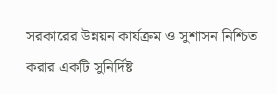সরকারের উন্নয়ন কার্যক্রম ও সুশাসন নিশ্চিত করার একটি সুনির্দিষ্ট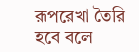রূপরেখা তৈরি হবে বলে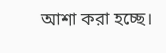আশা করা হচ্ছে।